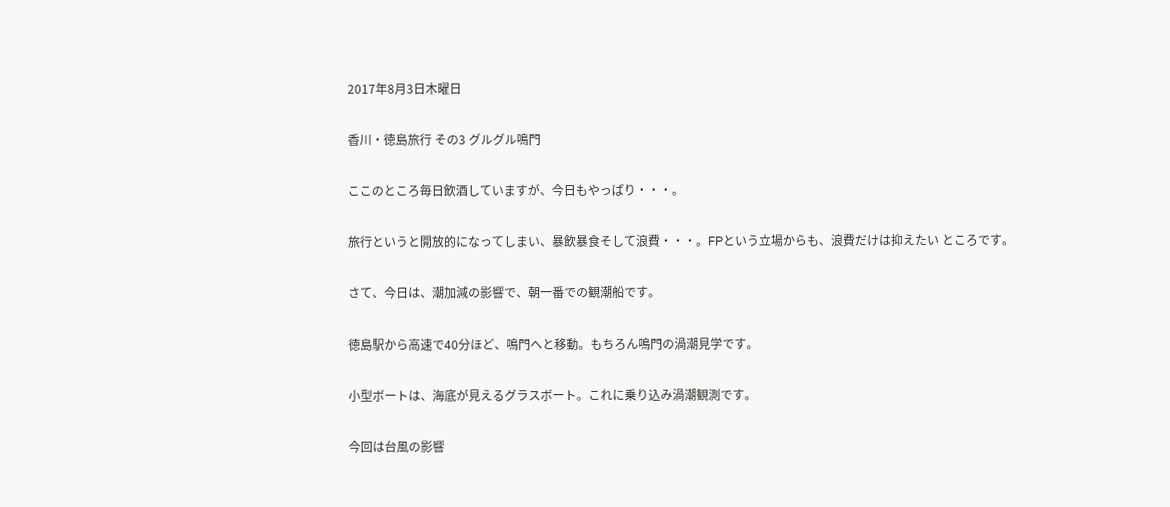2017年8月3日木曜日

香川・徳島旅行 その3 グルグル鳴門

ここのところ毎日飲酒していますが、今日もやっぱり・・・。

旅行というと開放的になってしまい、暴飲暴食そして浪費・・・。FPという立場からも、浪費だけは抑えたい ところです。

さて、今日は、潮加減の影響で、朝一番での観潮船です。

徳島駅から高速で40分ほど、鳴門へと移動。もちろん鳴門の渦潮見学です。

小型ボートは、海底が見えるグラスボート。これに乗り込み渦潮観測です。

今回は台風の影響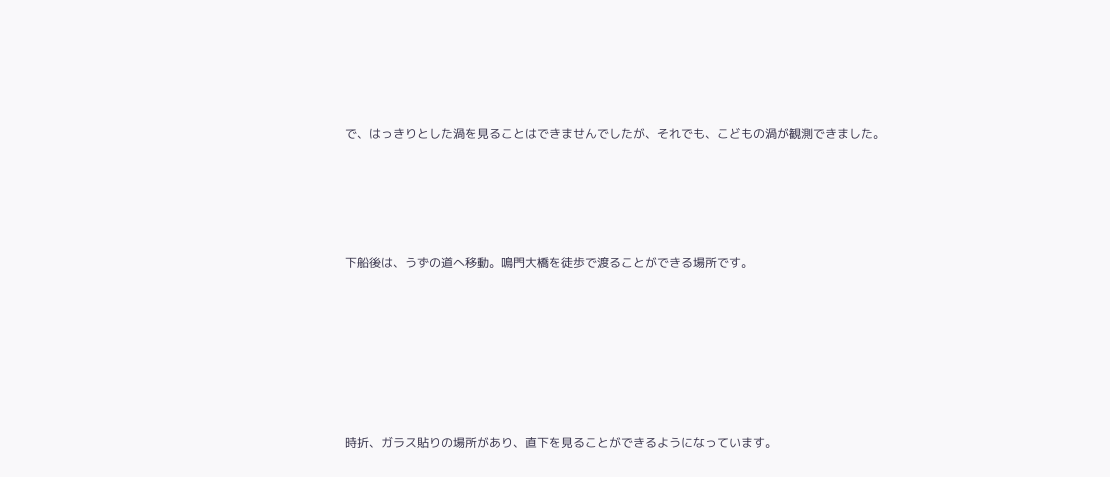で、はっきりとした渦を見ることはできませんでしたが、それでも、こどもの渦が観測できました。




下船後は、うずの道へ移動。鳴門大橋を徒歩で渡ることができる場所です。






時折、ガラス貼りの場所があり、直下を見ることができるようになっています。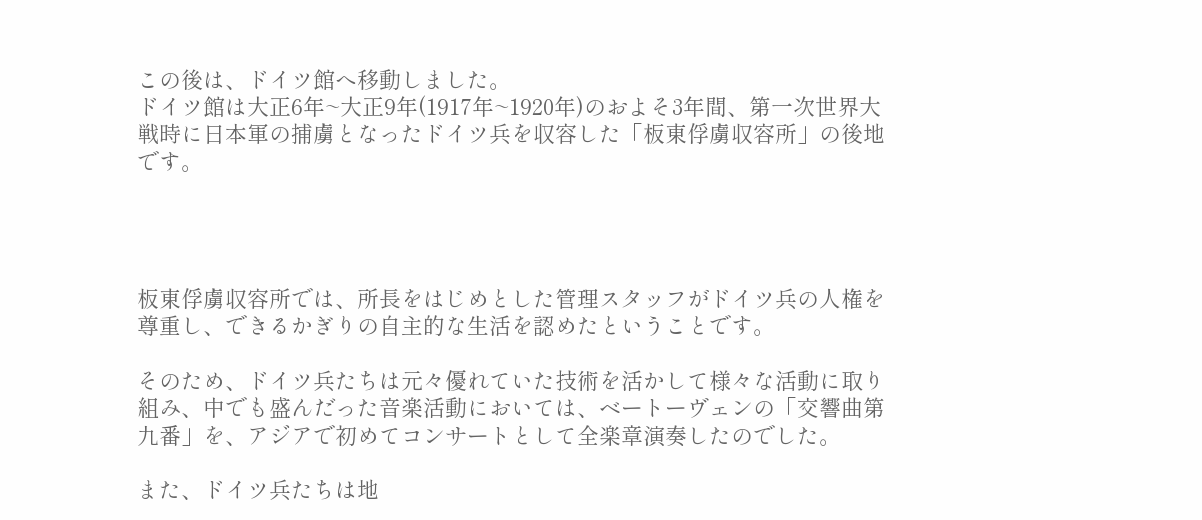この後は、ドイツ館へ移動しました。
ドイツ館は大正6年~大正9年(1917年~1920年)のおよそ3年間、第一次世界大戦時に日本軍の捕虜となったドイツ兵を収容した「板東俘虜収容所」の後地です。




板東俘虜収容所では、所長をはじめとした管理スタッフがドイツ兵の人権を尊重し、できるかぎりの自主的な生活を認めたということです。

そのため、ドイツ兵たちは元々優れていた技術を活かして様々な活動に取り組み、中でも盛んだった音楽活動においては、ベートーヴェンの「交響曲第九番」を、アジアで初めてコンサートとして全楽章演奏したのでした。

また、ドイツ兵たちは地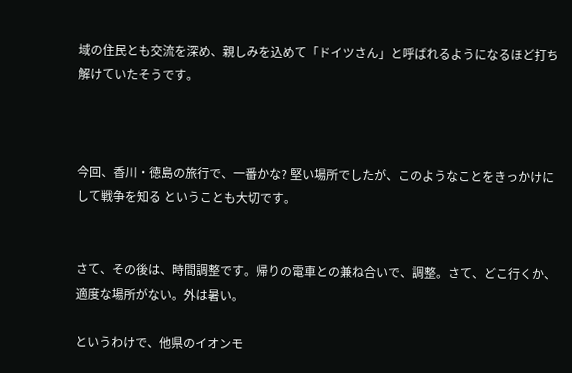域の住民とも交流を深め、親しみを込めて「ドイツさん」と呼ばれるようになるほど打ち解けていたそうです。



今回、香川・徳島の旅行で、一番かな? 堅い場所でしたが、このようなことをきっかけにして戦争を知る ということも大切です。


さて、その後は、時間調整です。帰りの電車との兼ね合いで、調整。さて、どこ行くか、適度な場所がない。外は暑い。

というわけで、他県のイオンモ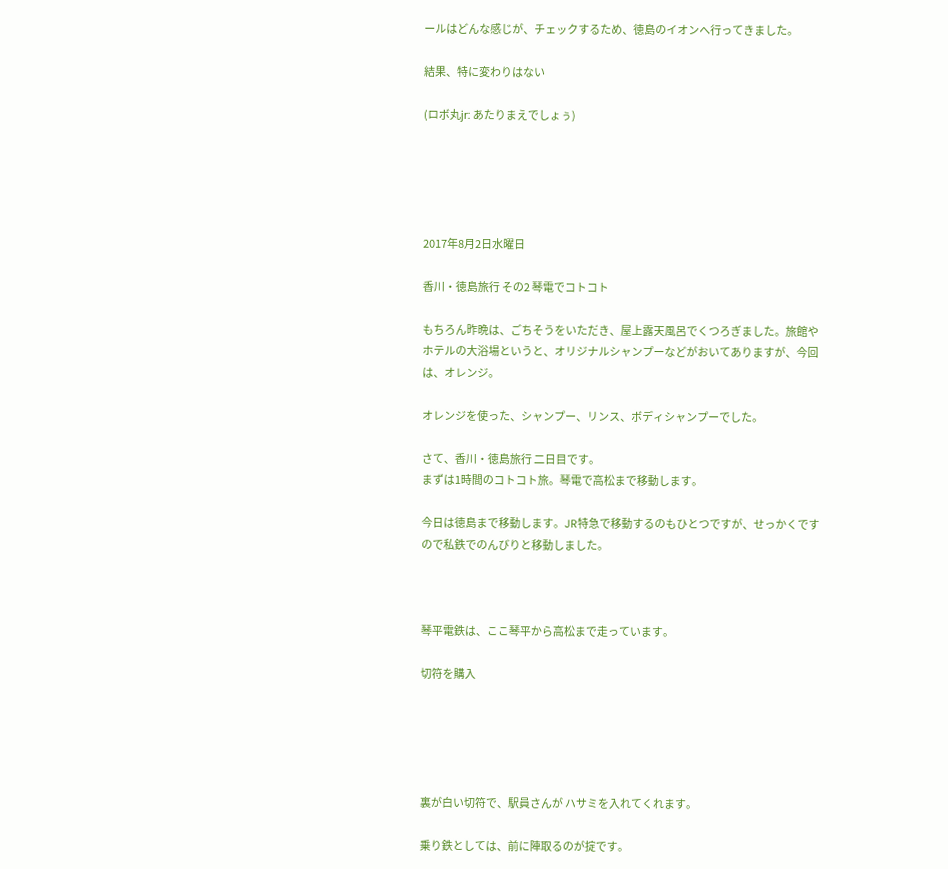ールはどんな感じが、チェックするため、徳島のイオンへ行ってきました。

結果、特に変わりはない

(ロボ丸jr: あたりまえでしょぅ)





2017年8月2日水曜日

香川・徳島旅行 その2 琴電でコトコト

もちろん昨晩は、ごちそうをいただき、屋上露天風呂でくつろぎました。旅館やホテルの大浴場というと、オリジナルシャンプーなどがおいてありますが、今回は、オレンジ。

オレンジを使った、シャンプー、リンス、ボディシャンプーでした。

さて、香川・徳島旅行 二日目です。
まずは1時間のコトコト旅。琴電で高松まで移動します。

今日は徳島まで移動します。JR特急で移動するのもひとつですが、せっかくですので私鉄でのんびりと移動しました。



琴平電鉄は、ここ琴平から高松まで走っています。

切符を購入





裏が白い切符で、駅員さんが ハサミを入れてくれます。

乗り鉄としては、前に陣取るのが掟です。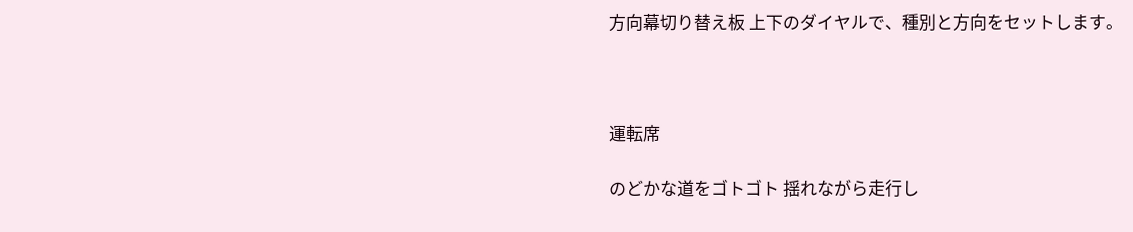方向幕切り替え板 上下のダイヤルで、種別と方向をセットします。



運転席

のどかな道をゴトゴト 揺れながら走行し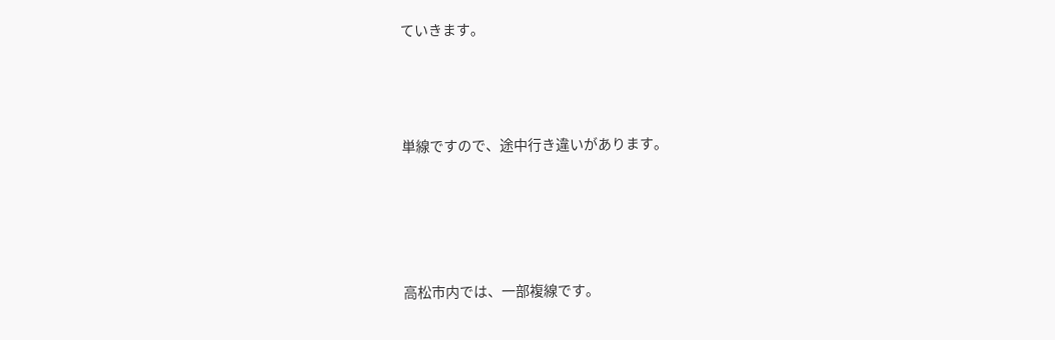ていきます。



単線ですので、途中行き違いがあります。




高松市内では、一部複線です。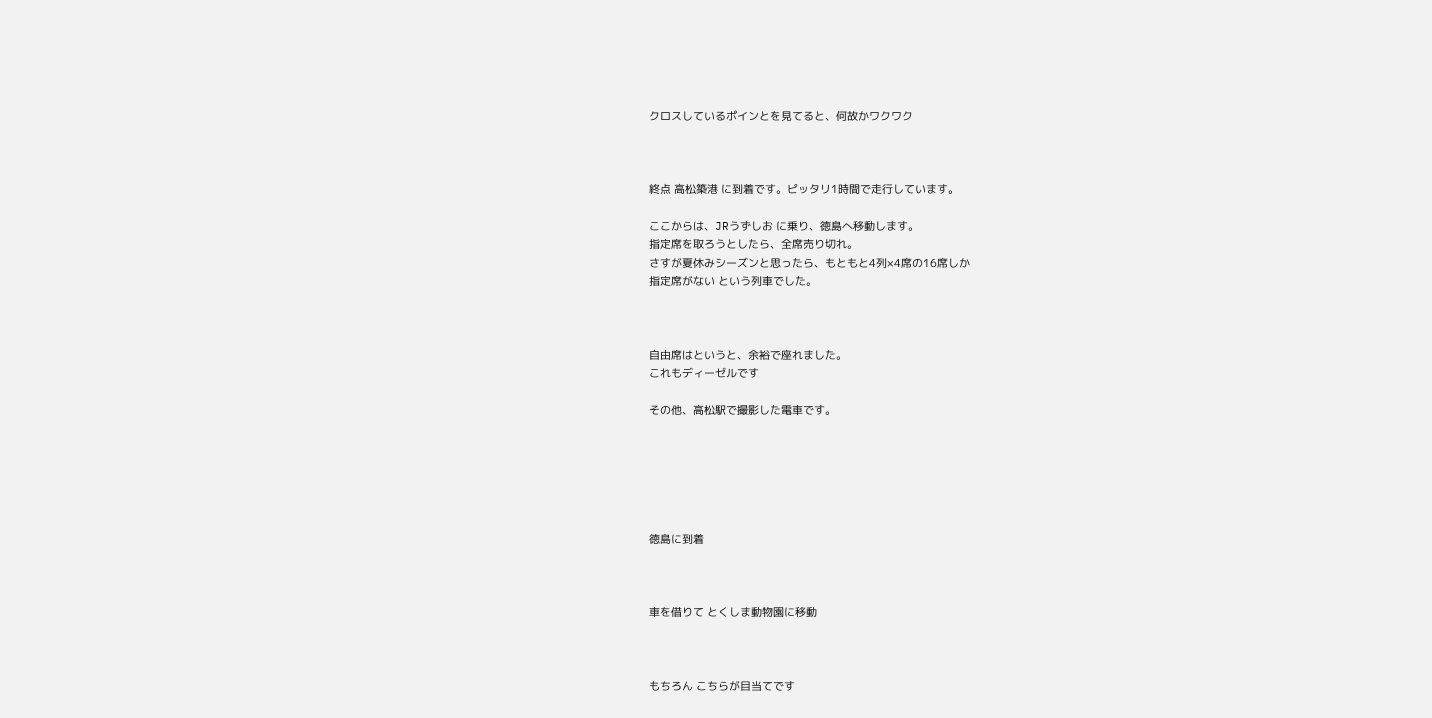クロスしているポインとを見てると、何故かワクワク



終点 高松築港 に到着です。ピッタリ1時間で走行しています。

ここからは、JRうずしお に乗り、徳島へ移動します。
指定席を取ろうとしたら、全席売り切れ。
さすが夏休みシーズンと思ったら、もともと4列×4席の16席しか
指定席がない という列車でした。



自由席はというと、余裕で座れました。
これもディーゼルです

その他、高松駅で撮影した電車です。






徳島に到着



車を借りて とくしま動物園に移動



もちろん こちらが目当てです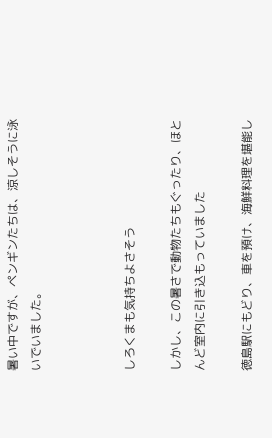暑い中ですが、ペンギンたちは、涼しそうに泳いでいました。



しろくまも気持ちよさそう

しかし、この暑さで動物たちもぐったり、ほとんど室内に引き込もっていました

徳島駅にもどり、車を預け、海鮮料理を堪能し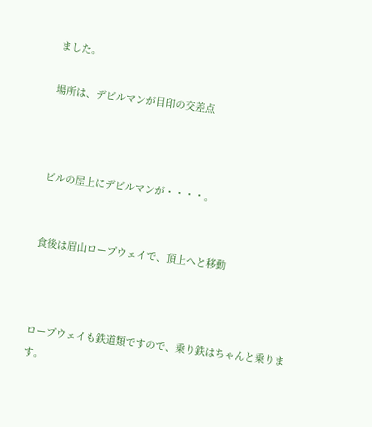ました。

場所は、デビルマンが目印の交差点



ビルの屋上にデビルマンが・・・・。


食後は眉山ロープウェイで、頂上へと移動



ロープウェイも鉄道類ですので、乗り鉄はちゃんと乗ります。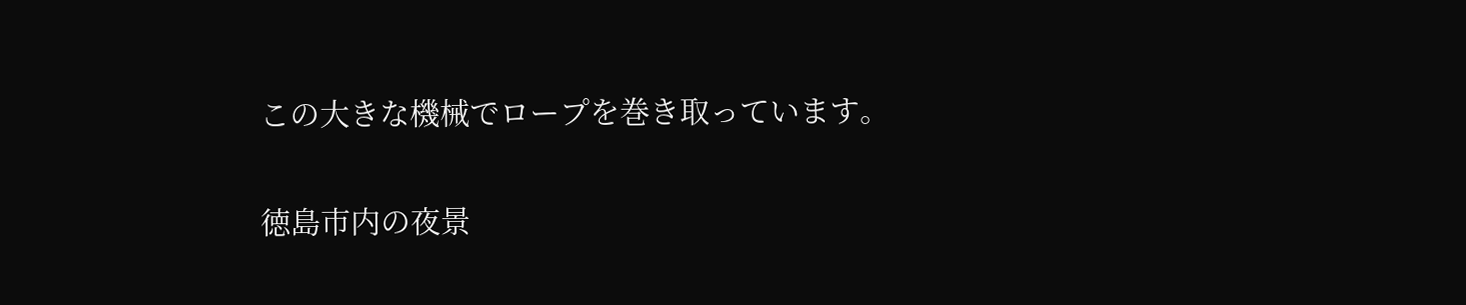この大きな機械でロープを巻き取っています。

徳島市内の夜景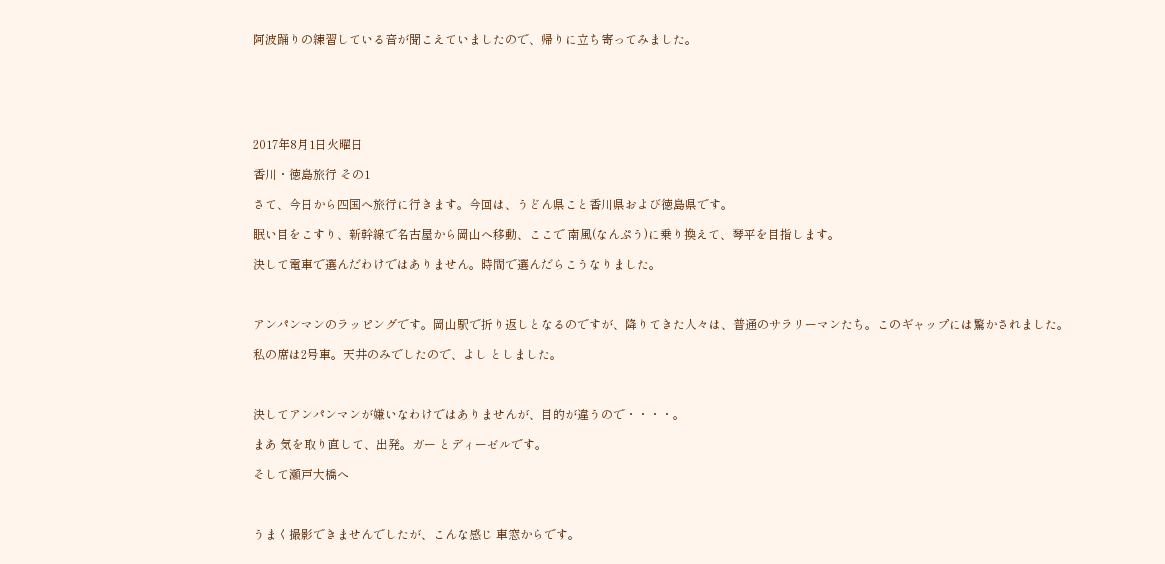阿波踊りの練習している音が聞こえていましたので、帰りに立ち寄ってみました。






2017年8月1日火曜日

香川・徳島旅行 その1

さて、今日から四国へ旅行に行きます。今回は、うどん県こと香川県および徳島県です。

眠い目をこすり、新幹線で名古屋から岡山へ移動、ここで 南風(なんぷう)に乗り換えて、琴平を目指します。

決して電車で選んだわけではありません。時間で選んだらこうなりました。



アンパンマンのラッピングです。岡山駅で折り返しとなるのですが、降りてきた人々は、普通のサラリーマンたち。このギャップには驚かされました。

私の席は2号車。天井のみでしたので、よし としました。



決してアンパンマンが嫌いなわけではありませんが、目的が違うので・・・・。

まあ 気を取り直して、出発。ガー とディーゼルです。

そして瀬戸大橋へ



うまく撮影できませんでしたが、こんな感じ 車窓からです。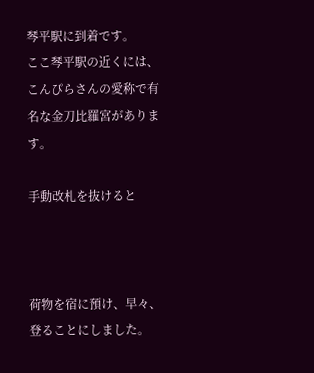琴平駅に到着です。
ここ琴平駅の近くには、こんぴらさんの愛称で有名な金刀比羅宮があります。

手動改札を抜けると



荷物を宿に預け、早々、登ることにしました。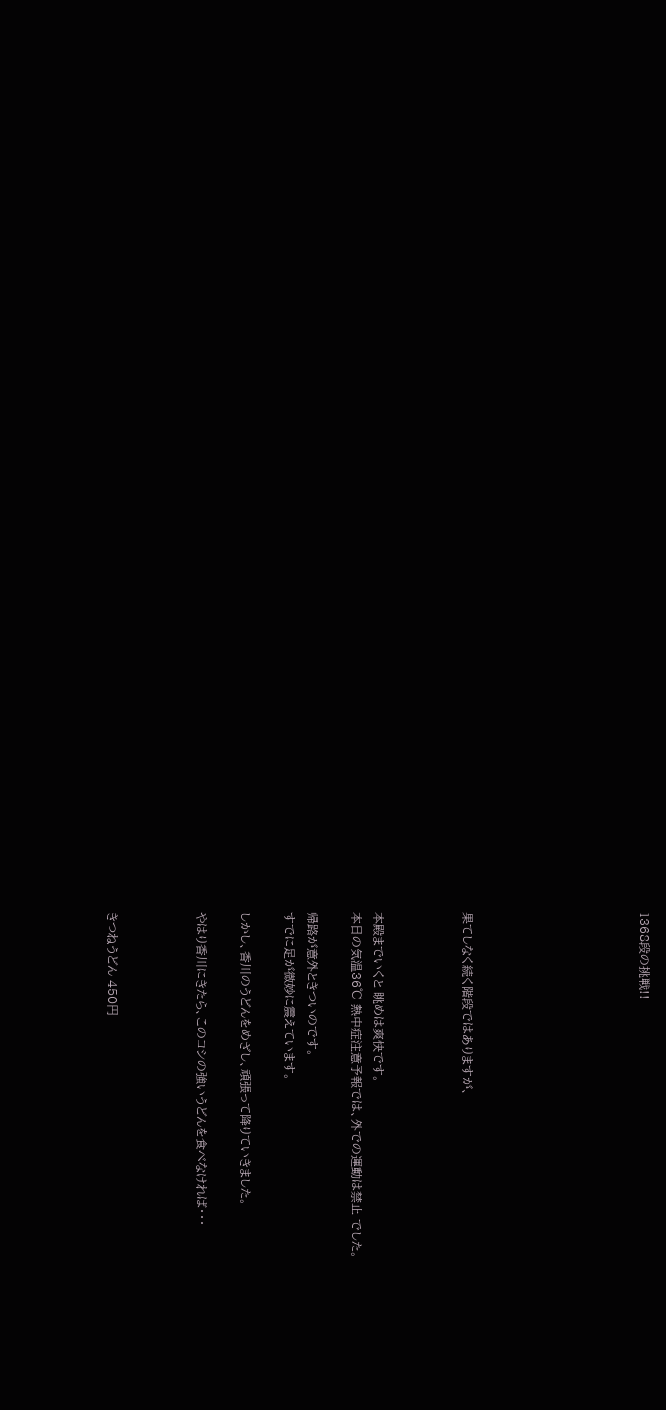1368段の挑戦!!







果てしなく続く階段ではありますが、



本殿までいくと 眺めは爽快です。
本日の気温36℃ 熱中症注意予報では、外での運動は禁止 でした。

帰路が意外ときついのです。
すでに足が微妙に震えています。

しかし、香川のうどんをめざし、頑張って降りていきました。

やはり香川にきたら、このコシの強いうどんを食べなければ・・・



きつねうどん 450円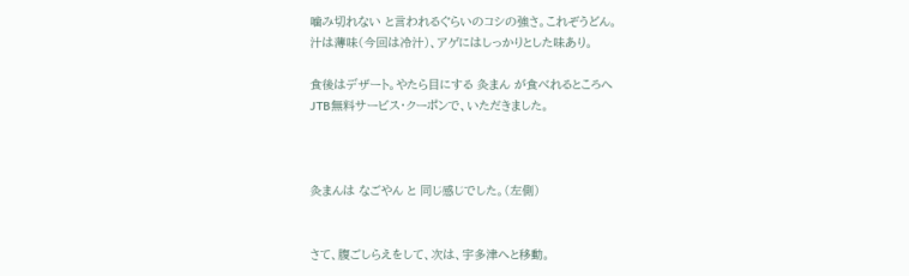噛み切れない と言われるぐらいのコシの強さ。これぞうどん。
汁は薄味(今回は冷汁)、アゲにはしっかりとした味あり。

食後はデザート。やたら目にする 灸まん が食べれるところへ
JTB無料サービス・クーポンで、いただきました。



灸まんは なごやん と 同じ感じでした。(左側)


さて、腹ごしらえをして、次は、宇多津へと移動。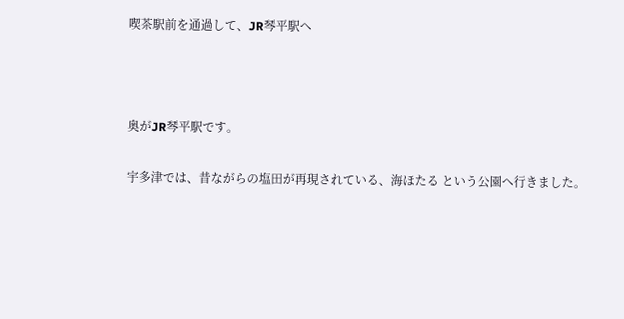喫茶駅前を通過して、JR琴平駅へ



奥がJR琴平駅です。

宇多津では、昔ながらの塩田が再現されている、海ほたる という公園へ行きました。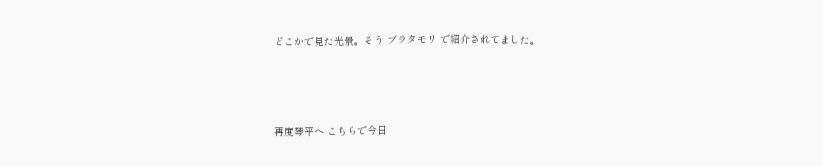どこかで見た光景。そう ブラタモリ で紹介されてました。




再度琴平へ こちらで今日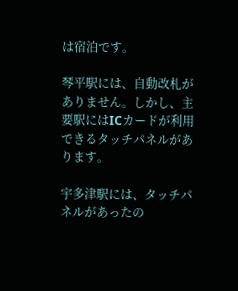は宿泊です。

琴平駅には、自動改札がありません。しかし、主要駅にはICカードが利用できるタッチパネルがあります。

宇多津駅には、タッチパネルがあったの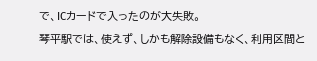で、ICカードで入ったのが大失敗。
琴平駅では、使えず、しかも解除設備もなく、利用区間と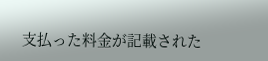支払った料金が記載された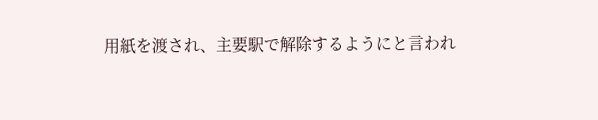用紙を渡され、主要駅で解除するようにと言われ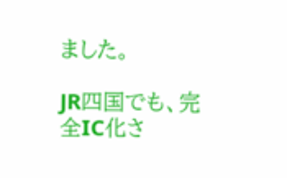ました。

JR四国でも、完全IC化さ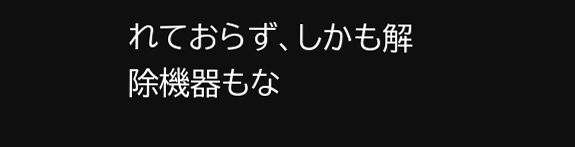れておらず、しかも解除機器もな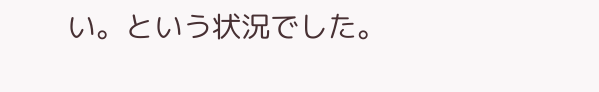い。という状況でした。